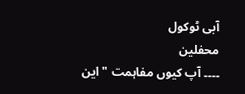آبی ٹوکول
محفلین
۔۔۔۔ آپ کیوں مفاہمت " این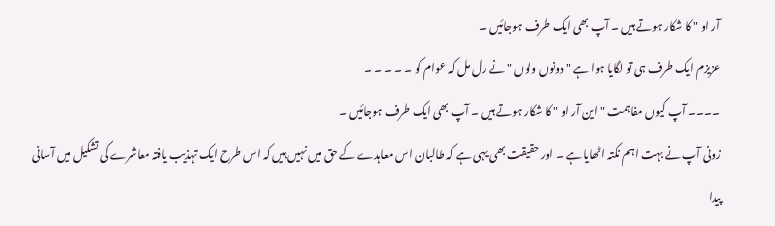آر او " کا شکار ہوتے ہیں ۔ آپ بھی ایک طرف ہوجائیں ۔
عزیزم ایک طرف ہی تو لگایا ہوا ہے " دونوں ولوں " نے رل مل کہ عوام کو ۔ ۔ ۔ ۔ ۔
۔۔۔۔ آپ کیوں مفاہمت " این آر او " کا شکار ہوتے ہیں ۔ آپ بھی ایک طرف ہوجائیں ۔
زونی آپ نے بہت اہم نکتہ اٹھایا ہے ۔ اور حقیقت بھی یہی ہے کہ طالبان اس معاہدے کے حق میں نہیں ہیں کہ اس طرح ایک تہذیب یافتہ معاشرے کی تشکیل میں آسانی پیدا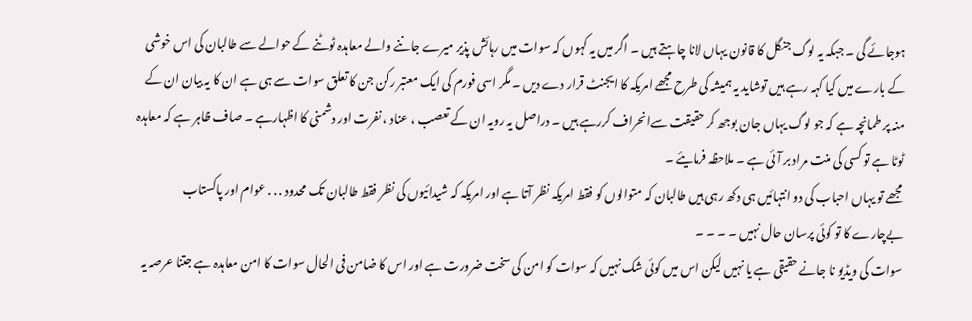ہوجائے گی ۔ جبکہ یہ لوگ جنگل کا قانون یہاں لانا چاہتے ہیں ۔ اگر میں یہ کہوں کہ سوات میں رہائش پذیر میرے جاننے والے معاہدہ ٹوٹنے کے حوالے سے طالبان کی اس خوشی کے بارے میں کیا کہہ رہے ہیں توشاید یہ ہمیشہ کی طرح مجھے امریکہ کا ایجنٹ قرار دے دیں ۔ مگر اسی فورم کی ایک معتبر رکن جن کا تعلق سوات سے ہی ہے ان کا یہ بیان ان کے منہ پر طمانچہ ہے کہ جو لوگ یہاں جان بوجھ کر حقیقت سےانحراف کررہے ہیں ۔ دراصل یہ رویہ ان کے تعصب ، عناد ، نفرت اور دشمنی کا اظہارہے ۔ صاف ظاہر ہے کہ معاہدہ ٹوٹا ہے تو کسی کی منت مراد بر آئی ہے ۔ ملاحظہ فرمایئے ۔
مجھے تو یہاں احباب کی دو انتہائیں ہی دکھ رہی ہیں طالبان کہ متوالوں کو فقط امریکہ نظر آتا ہے اور امریکہ کہ شیدائیوں کی نظر فقط طالبان تک محدود . . . عوام اور پاکستاب بےچارے کا تو کوئی پرسان حال نہیں ۔ ۔ ۔ ۔
سوات کی ویڈیو نا جانے حقیقی ہے یا نہیں لیکن اس میں کوئی شک نہیں کہ سوات کو امن کی سخت ضرورت ہے اور اس کا ضامن فی الحال سوات کا امن معاہدہ ہے جتنا عرصہ یہ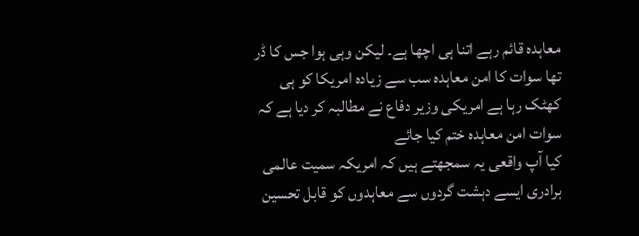معاہدہ قائم رہے اتنا ہی اچھا ہے۔ لیکن وہی ہوا جس کا ڈر تھا سوات کا امن معاہدہ سب سے زیادہ امریکا کو ہی کھٹک رہا ہے امریکی وزیر دفاع نے مطالبہ کر دیا ہے کہ سوات امن معاہدہ ختم کیا جائے
کيا آپ واقعی يہ سمجھتے ہیں کہ امريکہ سميت عالمی برادری ايسے دہشت گردوں سے معاہدوں کو قابل تحسين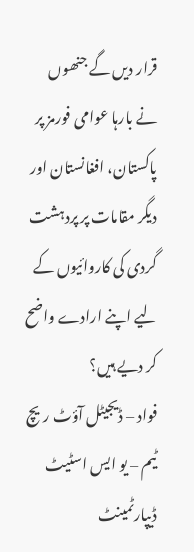قرار ديں گے جنھوں نے بارہا عوامی فورمز پر پاکستان، افغانستان اور ديگر مقامات پر پردہشت گردی کی کاروائيوں کے ليے اپنے ارادے واضح کر ديے ہيں؟
فواد – ڈيجيٹل آؤٹ ريچ ٹيم – يو ايس اسٹيٹ ڈيپارٹمينٹ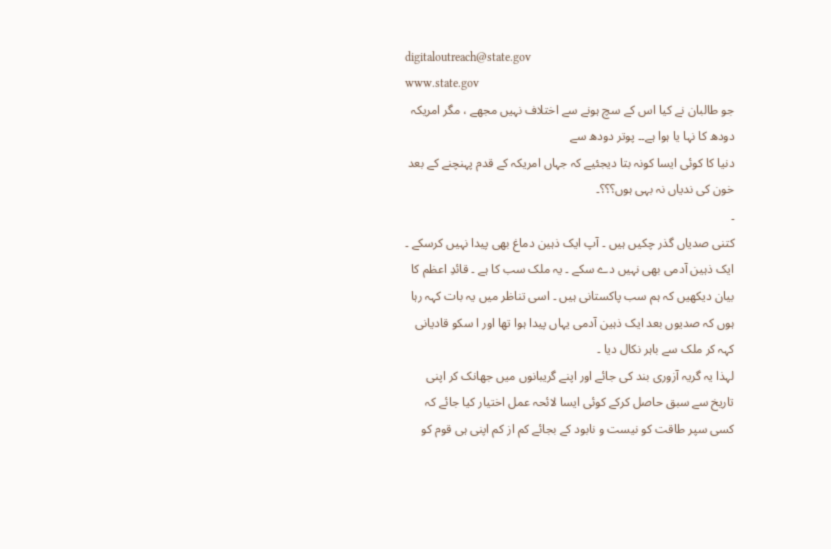digitaloutreach@state.gov
www.state.gov
جو طالبان نے کیا اس کے سچ ہونے سے اختلاف نہیں مجھے ، مگر امریکہ دودھ کا نہا یا ہوا ہے۔۔ پوتر دودھ سے
دنیا کا کوئی ایسا کونہ بتا دیجئیے کہ جہاں امریکہ کے قدم پہنچنے کے بعد خون کی ندیاں نہ بہی ہوں؟؟؟۔
۔
کتنی صدیاں گذر چکیں ہیں ۔ آپ ایک ذہین دماغ بھی پیدا نہیں کرسکے ۔ ایک ذہین آدمی بھی نہیں دے سکے ۔ یہ ملک سب کا ہے ۔ قائدِ اعظم کا بیان دیکھیں کہ ہم سب پاکستانی ہیں ۔ اسی تناظر میں یہ بات کہہ رہا ہوں کہ صدیوں بعد ایک ذہین آدمی یہاں پیدا ہوا تھا اور ا سکو قادیانی کہہ کر ملک سے باہر نکال دیا ۔
لہذا یہ گریہ آزوری بند کی جائے اور اپنے گریبانوں میں جھانک کر اپنی تاریخ سے سبق حاصل کرکے کوئی ایسا لائحہ عمل اختیار کیا جائے کہ کسی سپر طاقت کو نیست و نابود کے بجائے کم از کم اپنی ہی قوم کو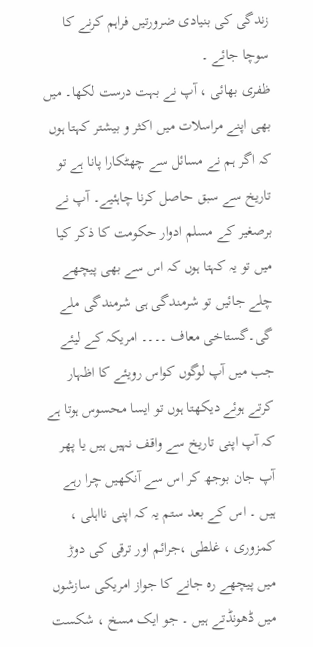زندگی کی بنیادی ضرورتیں فراہم کرنے کا سوچا جائے ۔
ظفری بھائی ، آپ نے بہت درست لکھا۔ میں بھی اپنے مراسلات میں اکثر و بیشتر کہتا ہوں کہ اگر ہم نے مسائل سے چھٹکارا پانا ہے تو تاریخ سے سبق حاصل کرنا چاہئیے۔ آپ نے برصغیر کے مسلم ادوار حکومت کا ذکر کیا میں تو یہ کہتا ہوں کہ اس سے بھی پیچھے چلے جائیں تو شرمندگی ہی شرمندگی ملے گی۔گستاخی معاف ۔۔۔۔ امریکہ کے لیئے جب میں آپ لوگوں کواس رویئے کا اظہار کرتے ہوئے دیکھتا ہوں تو ایسا محسوس ہوتا ہے کہ آپ اپنی تاریخ سے واقف نہیں ہیں یا پھر آپ جان بوجھ کر اس سے آنکھیں چرا رہے ہیں ۔ اس کے بعد ستم یہ کہ اپنی نااہلی ، کمزوری ، غلطی ،جرائم اور ترقی کی دوڑ میں پیچھے رہ جانے کا جواز امریکی سازشوں میں ڈھونڈتے ہیں ۔ جو ایک مسخ ، شکست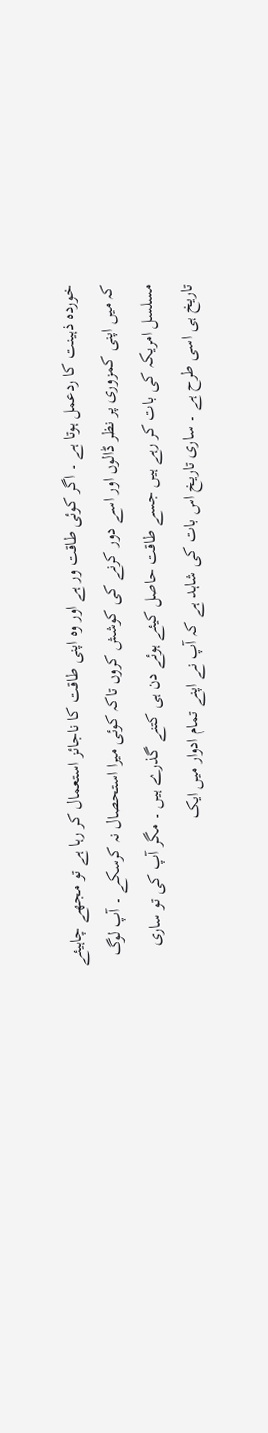خوردہ ذہینت کا ردعمل ہوتا ہے ۔ اگر کوئی طاقت ور ہے اور وہ اپنی طاقت کا ناجائز استعمال کر رہا ہے تو مجھے چاہیئے کہ میں اپنی کمزوری پر نظر ڈالوں اور اسے دور کرنے کی کوشش کروں تاکہ کوئی میرا استحصال نہ کرسکے ۔ آپ لوگ مسلسل امریکہ کی بات کر رہے ہیں جسے طاقت حاصل کیئے ہوئے دن ہی کتنے گذرے ہیں ۔ مگر آپ کی تو ساری تاریخ ہی اسی طرح ہے ۔ ساری تاریخ اس بات کی شاہد ہے کہ آپ نے اپنے تمام ادوار میں ایک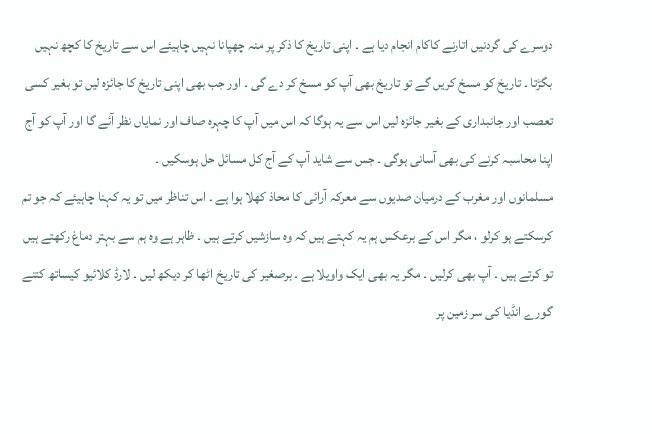دوسرے کی گردنیں اتارنے کاکام انجام دیا ہے ۔ اپنی تاریخ کا ذکر پر منہ چھپانا نہیں چاہیئے اس سے تاریخ کا کچھ نہیں بگڑتا ۔ تاریخ کو مسخ کریں گے تو تاریخ بھی آپ کو مسخ کر دے گی ۔ اور جب بھی اپنی تاریخ کا جائزہ لیں تو بغیر کسی تعصب اور جانبداری کے بغیر جائزہ لیں اس سے یہ ہوگا کہ اس میں آپ کا چہرہ صاف اور نمایاں نظر آئے گا اور آپ کو آج اپنا محاسبہ کرنے کی بھی آسانی ہوگی ۔ جس سے شاید آپ کے آج کل مسائل حل ہوسکیں ۔
مسلمانوں اور مغرب کے درمیان صدیوں سے معرکہ آرائی کا محاذ کھلا ہوا ہے ۔ اس تناظر میں تو یہ کہنا چاہیئے کہ جو تم کرسکتے ہو کرلو ، مگر اس کے برعکس ہم یہ کہتے ہیں کہ وہ سازشیں کرتے ہیں ۔ ظاہر ہے وہ ہم سے بہتر دماغ رکھتے ہیں تو کرتے ہیں ۔ آپ بھی کرلیں ۔ مگر یہ بھی ایک واویلا ہے ۔ برصغیر کی تاریخ اٹھا کر دیکھ لیں ۔ لارڈ کلائیو کیساتھ کتنے گورے انڈیا کی سر زمین پر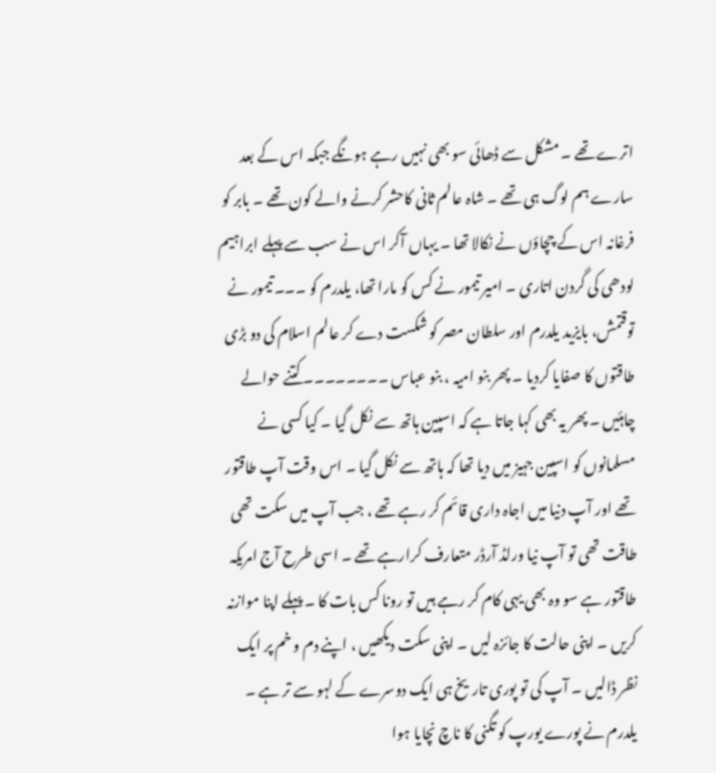اترے تھے ۔ مشکل سے ڈھائی سو بھی نہیں رہے ہونگے جبکہ اس کے بعد سارے ہم لوگ ہی تھے ۔ شاہ عالم ثانی کاحشر کرنے والے کون تھے ۔ بابر کو فرغانہ اس کے چچاؤں نے نکالا تھا ۔ یہاں آکر اس نے سب سے پہلے ابراہیم لودھی کی گردن اتاری ۔ امیر تیمور نے کس کو مارا تھا، یلدرم کو ۔۔۔ تیمور نے توقتمش، بایزید یلدرم اور سلطان مصر کو شکست دے کر عالم اسلام کی دو بڑی طاقتوں کا صفایا کردیا ۔ پھر بنو امیہ ، بنو عباس ۔۔۔۔۔۔۔۔ کتنے حوالے چاہئیں ۔ پھر یہ بھی کہا جاتا ہے کہ اسپین ہاتھ سے نکل گیا ۔ کیا کسی نے مسلمانوں کو اسپین جہیز میں دیا تھا کہ ہاتھ سے نکل گیا ۔ اس وقت آپ طاقتور تھے اور آپ دنیا میں اجاہ داری قائم کر رہے تھے ، جب آپ میں سکت تھی طاقت تھی تو آپ نیا ورلڈ آرڈر متعارف کرارہے تھے ۔ اسی طرح آج امریکہ طاقتور ہے سو وہ بھی یہی کام کر رہے ہیں تو رونا کس بات کا ۔ پہلے اپنا موازنہ کریں ۔ اپنی حالت کا جائزہ لیں ۔ اپنی سکت دیکھیں ، اپنے دم و خم پر ایک نظر ڈالیں ۔ آپ کی تو پوری تاریخ ہی ایک دوسرے کے لہو سے تر ہے ۔ یلدرم نے پورے یورپ کو تگنی کا ناچ نچایا ہوا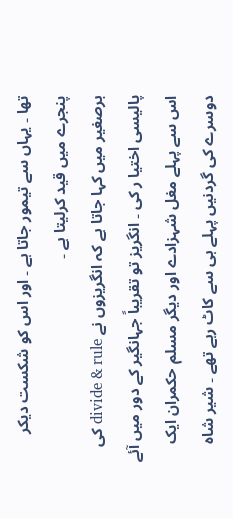تھا ۔ یہاں سے تیمور جاتا ہے ۔ اور اس کو شکست دیکر پنجرے میں قید کرلیتا ہے ۔
برصغیر میں کہا جاتا ہے کہ انگریزوں نے divide & rule کی پالیسی اختیا ر کی ۔ انگریز تو تقریباً جہانگیر کے دور میں آئے اس سے پہلے مغل شہزادے اور دیگر مسلم حکمران ایک دوسرے کی گردنیں پہلے ہی سے کاٹ رہے تھے ۔ شیر شاہ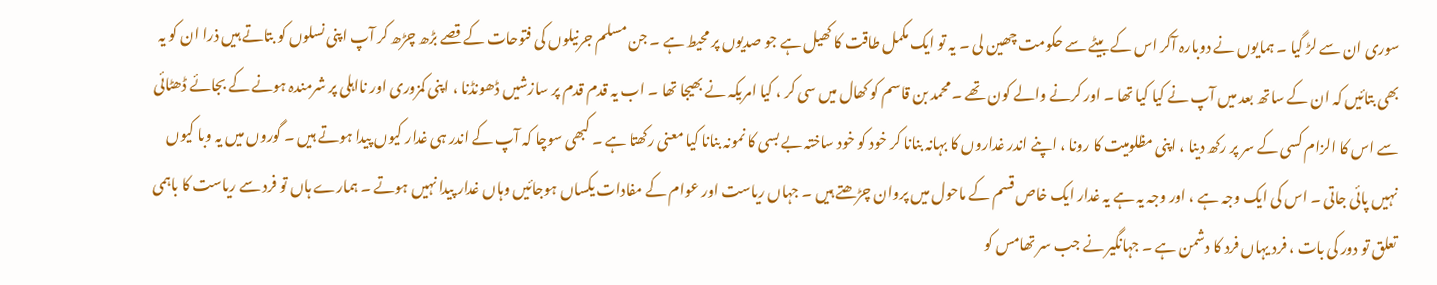سوری ان سے لڑ گیا ۔ ہمایوں نے دوبارہ آکر اس کے بیٹے سے حکومت چھین لی ۔ یہ تو ایک مکمل طاقت کا کھیل ہے جو صدیوں پر محیط ہے ۔ جن مسلم جرنیلوں کی فتوحات کے قصے بڑھ چڑھ کر آپ اپنی نسلوں کو بتاتے ہیں ذرا ان کو یہ بھی بتائیں کہ ان کے ساتھ بعد میں آپ نے کیا کیا تھا ۔ اور کرنے والے کون تھے ۔ محمد بن قاسم کو کھال میں سی کر ، کیا امریکہ نے بھیجا تھا ۔ اب یہ قدم قدم پر سازشیں ڈھونڈنا ، اپنی کمزوری اور نااہلی پر شرمندہ ہونے کے بجائے ڈھٹائی سے اس کا الزام کسی کے سر پر رکھ دینا ، اپنی مظلومیت کا رونا ، اپنے اندر غداروں کا بہانہ بنانا کر خود کو خود ساختہ بے بسی کا نمونہ بنانا کیا معنی رکھتا ہے ۔ کبھی سوچا کہ آپ کے اندر ہی غدار کیوں پیدا ہوتے ہیں ۔ گوروں میں یہ وبا کیوں نہیں پائی جاتی ۔ اس کی ایک وجہ ہے ، اور وجہ یہ ہے یہ غدار ایک خاص قسم کے ماحول میں پروان چڑھتے ہیں ۔ جہاں ریاست اور عوام کے مفادات یکساں ہوجائیں وہاں غدار پیدا نہیں ہوتے ۔ ہمارے ہاں تو فرد سے ریاست کا باہمی تعلق تو دور کی بات ، فرد یہاں فرد کا دشمن ہے ۔ جہانگیر نے جب سر تھامس کو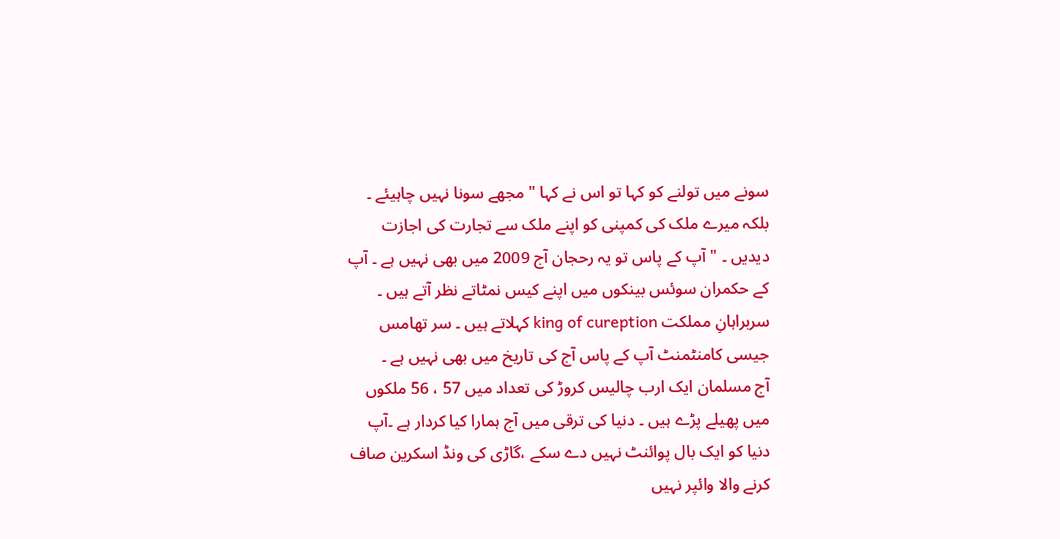سونے میں تولنے کو کہا تو اس نے کہا " مجھے سونا نہیں چاہیئے ۔ بلکہ میرے ملک کی کمپنی کو اپنے ملک سے تجارت کی اجازت دیدیں ۔ " آپ کے پاس تو یہ رحجان آج 2009 میں بھی نہیں ہے ۔ آپ کے حکمران سوئس بینکوں میں اپنے کیس نمٹاتے نظر آتے ہیں ۔ سربراہانِ مملکت king of cureption کہلاتے ہیں ۔ سر تھامس جیسی کامنٹمنٹ آپ کے پاس آج کی تاریخ میں بھی نہیں ہے ۔
آج مسلمان ایک ارب چالیس کروڑ کی تعداد میں 57 ، 56 ملکوں میں پھیلے پڑے ہیں ۔ دنیا کی ترقی میں آج ہمارا کیا کردار ہے ۔آپ دنیا کو ایک بال پوائنٹ نہیں دے سکے ،گاڑی کی ونڈ اسکرین صاف کرنے والا وائپر نہیں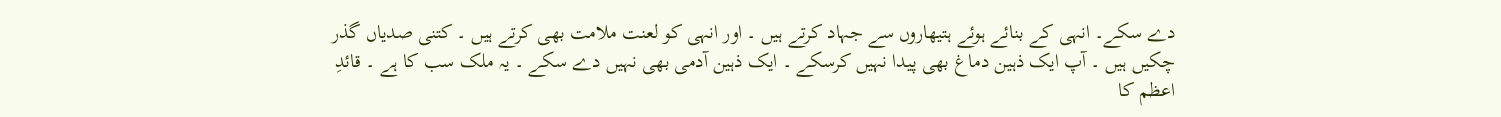دے سکے۔ انہی کے بنائے ہوئے ہتیھاروں سے جہاد کرتے ہیں ۔ اور انہی کو لعنت ملامت بھی کرتے ہیں ۔ کتنی صدیاں گذر چکیں ہیں ۔ آپ ایک ذہین دماغ بھی پیدا نہیں کرسکے ۔ ایک ذہین آدمی بھی نہیں دے سکے ۔ یہ ملک سب کا ہے ۔ قائدِ اعظم کا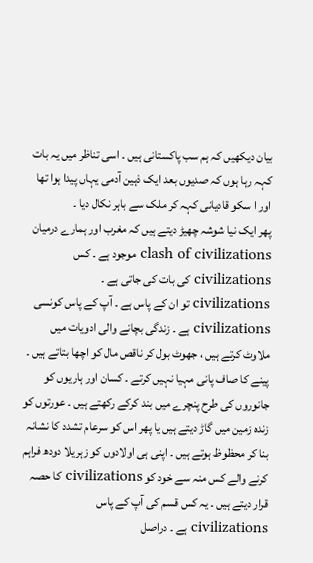بیان دیکھیں کہ ہم سب پاکستانی ہیں ۔ اسی تناظر میں یہ بات کہہ رہا ہوں کہ صدیوں بعد ایک ذہین آدمی یہاں پیدا ہوا تھا اور ا سکو قادیانی کہہ کر ملک سے باہر نکال دیا ۔
پھر ایک نیا شوشہ چھیڑ دیتے ہیں کہ مغرب اور ہمارے درمیان clash of civilizations موجود ہے ۔ کس civilizations کی بات کی جاتی ہے ۔ civilizations تو ان کے پاس ہے ۔ آپ کے پاس کونسی civilizations ہے ۔ زندگی بچانے والی ادویات میں ملاوٹ کرتے ہیں ، جھوٹ بول کر ناقص مال کو اچھا بتاتے ہیں ۔ پینے کا صاف پانی مہیا نہیں کرتے ۔ کسان اور ہاریوں کو جانوروں کی طرح پنچرے میں بند کرکے رکھتے ہیں ۔ عورتوں کو زندہ زمین میں گاڑ دیتے ہیں یا پھر اس کو سرعام تشدد کا نشانہ بنا کر محظوظ ہوتے ہیں ۔ اپنی ہی اولادوں کو زہریلا دودھ فراہم کرنے والے کس منہ سے خود کو civilizations کا حصہ قرار دیتے ہیں ۔ یہ کس قسم کی آپ کے پاس civilizations ہے ۔ دراصل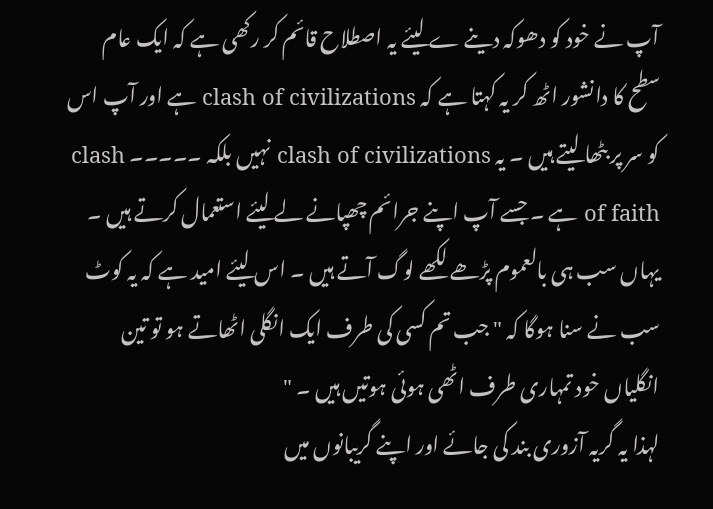آپ نے خود کو دھوکہ دینے ے لیئے یہ اصطلاح قائم کر رکھی ہے کہ ایک عام سطح کا دانشور اٹھ کر یہ کہتا ہے کہ clash of civilizations ہے اور آپ اس کو سر پر بٹھا لیتے ہیں ۔ یہ clash of civilizations نہیں بلکہ ۔۔۔۔۔ clash of faith ہے ۔ جسے آپ اپنے جرائم چھپانے لے لیئے استعمال کرتے ہیں ۔
یہاں سب ہی بالعموم پڑھے لکھے لوگ آتے ہیں ۔ اس لیئے امید ہے کہ یہ کوٹ سب نے سنا ہوگا کہ " جب تم کسی کی طرف ایک انگلی اٹھاتے ہو تو تین انگلیاں خود تمہاری طرف اٹھی ہوئی ہوتیں ہیں ۔ "
لہذا یہ گریہ آزوری بند کی جائے اور اپنے گریبانوں میں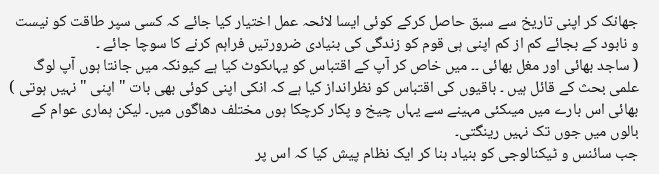جھانک کر اپنی تاریخ سے سبق حاصل کرکے کوئی ایسا لائحہ عمل اختیار کیا جائے کہ کسی سپر طاقت کو نیست و نابود کے بجائے کم از کم اپنی ہی قوم کو زندگی کی بنیادی ضرورتیں فراہم کرنے کا سوچا جائے ۔
( ساجد بھائی اور مغل بھائی ۔۔ میں خاص کر آپ کے اقتباس کو یہاںکوٹ کیا ہے کیونکہ میں جانتا ہوں آپ لوگ علمی بحث کے قائل ہیں ۔ باقیوں کی اقتباس کو نظرانداز کیا ہے کہ انکی اپنی کوئی بھی بات " اپنی " نہیں ہوتی )
بھائی اس بارے میں میںکئی مہینے سے یہاں چیخ و پکار کرچکا ہوں مختلف دھاگوں میں۔ لیکن ہماری عوام کے بالوں میں جوں تک نہیں رینگتی۔
جب سائنس و ٹیکنالوجی کو بنیاد بنا کر ایک نظام پیش کیا کہ اس پر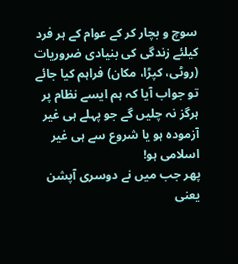سوچ و بچار کر کے عوام کے ہر فرد کیلئے زندگی کی بنیادی ضروریات (روٹی، کپڑا، مکان) فراہم کیا جائے تو جواب آیا کہ ہم ایسے نظام پر ہرگز نہ چلیں گے جو پہلے ہی غیر آزمودہ ہو یا شروع سے ہی غیر اسلامی ہو!
پھر جب میں نے دوسری آپشن یعنی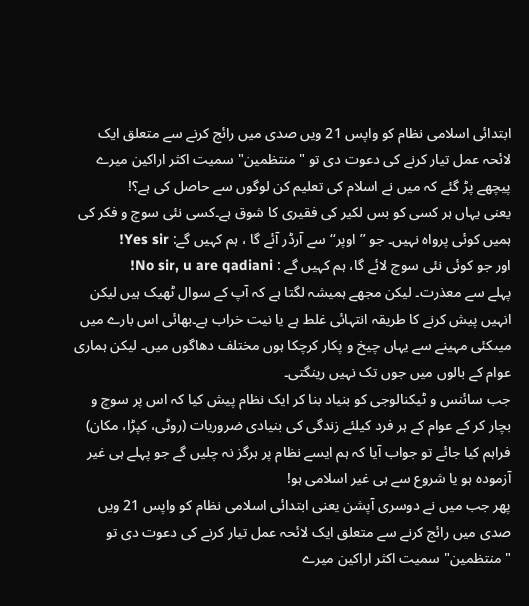ابتدائی اسلامی نظام کو واپس 21 ویں صدی میں رائج کرنے سے متعلق ایک لائحہ عمل تیار کرنے کی دعوت دی تو "منتظمین" سمیت اکثر اراکین میرے پیچھے پڑ گئے کہ میں نے اسلام کی تعلیم کن لوگوں سے حاصل کی ہے؟!
یعنی یہاں ہر کسی کو بس لکیر کی فقیری کا شوق ہے۔کسی نئی سوچ و فکر کی ہمیں کوئی پرواہ نہیں۔ جو ’’اوپر‘‘ سے آرڈر آئے گا ، ہم کہیں گے: Yes sir!
اور جو کوئی نئی سوچ لائے گا، ہم کہیں گے : No sir, u are qadiani!
پہلے سے معذرت۔ لیکن مجھے ہمیشہ لگتا ہے کہ آپ کے سوال ٹھیک ہیں لیکن انہیں پیش کرنے کا طریقہ انتہائی غلط ہے یا نیت خراب ہے۔بھائی اس بارے میں میںکئی مہینے سے یہاں چیخ و پکار کرچکا ہوں مختلف دھاگوں میں۔ لیکن ہماری عوام کے بالوں میں جوں تک نہیں رینگتی۔
جب سائنس و ٹیکنالوجی کو بنیاد بنا کر ایک نظام پیش کیا کہ اس پر سوچ و بچار کر کے عوام کے ہر فرد کیلئے زندگی کی بنیادی ضروریات (روٹی، کپڑا، مکان) فراہم کیا جائے تو جواب آیا کہ ہم ایسے نظام پر ہرگز نہ چلیں گے جو پہلے ہی غیر آزمودہ ہو یا شروع سے ہی غیر اسلامی ہو!
پھر جب میں نے دوسری آپشن یعنی ابتدائی اسلامی نظام کو واپس 21 ویں صدی میں رائج کرنے سے متعلق ایک لائحہ عمل تیار کرنے کی دعوت دی تو "منتظمین" سمیت اکثر اراکین میرے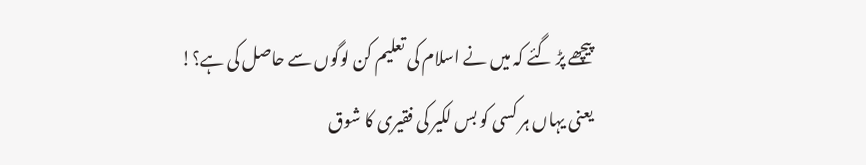پیچھے پڑ گئے کہ میں نے اسلام کی تعلیم کن لوگوں سے حاصل کی ہے؟!
یعنی یہاں ہر کسی کو بس لکیر کی فقیری کا شوق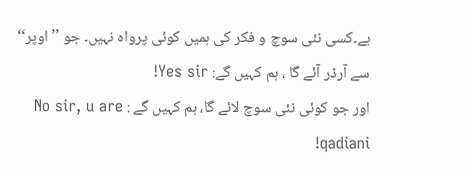ہے۔کسی نئی سوچ و فکر کی ہمیں کوئی پرواہ نہیں۔ جو ’’اوپر‘‘ سے آرڈر آئے گا ، ہم کہیں گے: Yes sir!
اور جو کوئی نئی سوچ لائے گا، ہم کہیں گے : No sir, u are qadiani!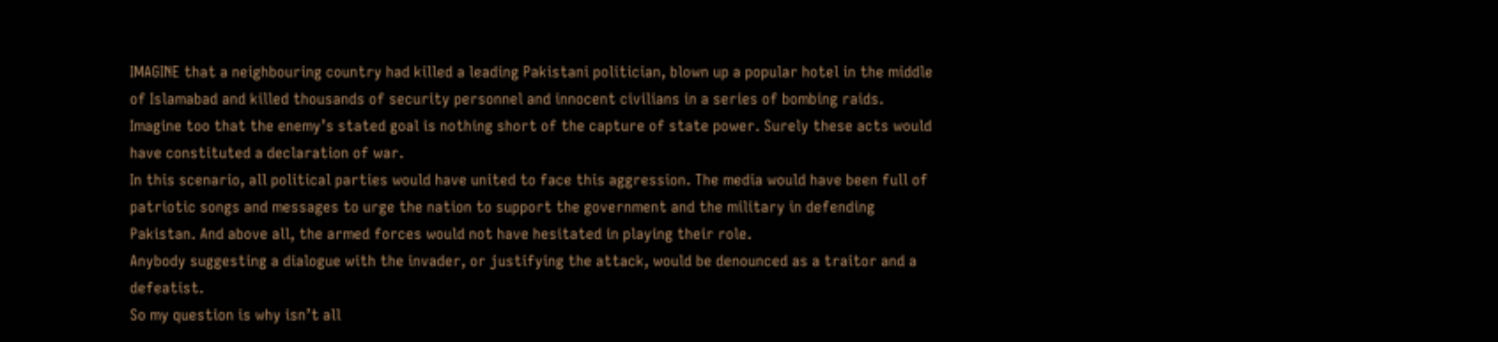IMAGINE that a neighbouring country had killed a leading Pakistani politician, blown up a popular hotel in the middle of Islamabad and killed thousands of security personnel and innocent civilians in a series of bombing raids.
Imagine too that the enemy’s stated goal is nothing short of the capture of state power. Surely these acts would have constituted a declaration of war.
In this scenario, all political parties would have united to face this aggression. The media would have been full of patriotic songs and messages to urge the nation to support the government and the military in defending Pakistan. And above all, the armed forces would not have hesitated in playing their role.
Anybody suggesting a dialogue with the invader, or justifying the attack, would be denounced as a traitor and a defeatist.
So my question is why isn’t all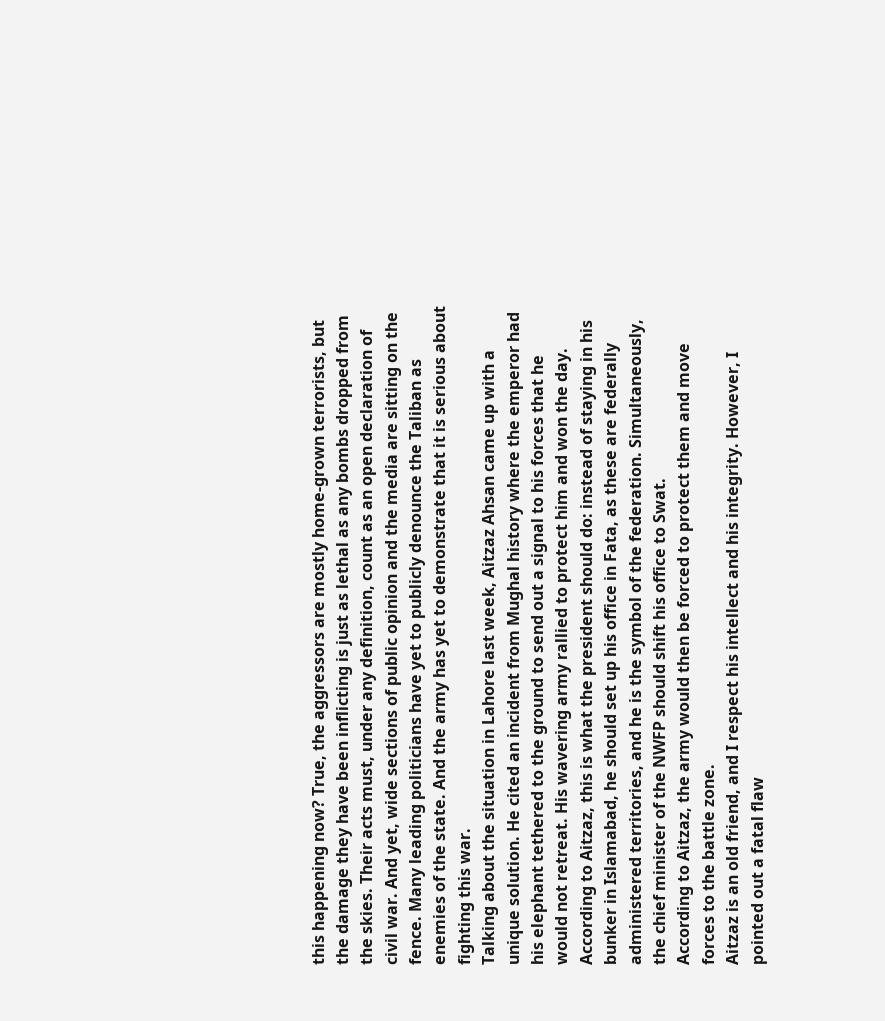this happening now? True, the aggressors are mostly home-grown terrorists, but the damage they have been inflicting is just as lethal as any bombs dropped from the skies. Their acts must, under any definition, count as an open declaration of civil war. And yet, wide sections of public opinion and the media are sitting on the fence. Many leading politicians have yet to publicly denounce the Taliban as enemies of the state. And the army has yet to demonstrate that it is serious about fighting this war.
Talking about the situation in Lahore last week, Aitzaz Ahsan came up with a unique solution. He cited an incident from Mughal history where the emperor had his elephant tethered to the ground to send out a signal to his forces that he would not retreat. His wavering army rallied to protect him and won the day.
According to Aitzaz, this is what the president should do: instead of staying in his bunker in Islamabad, he should set up his office in Fata, as these are federally administered territories, and he is the symbol of the federation. Simultaneously, the chief minister of the NWFP should shift his office to Swat.
According to Aitzaz, the army would then be forced to protect them and move forces to the battle zone.
Aitzaz is an old friend, and I respect his intellect and his integrity. However, I pointed out a fatal flaw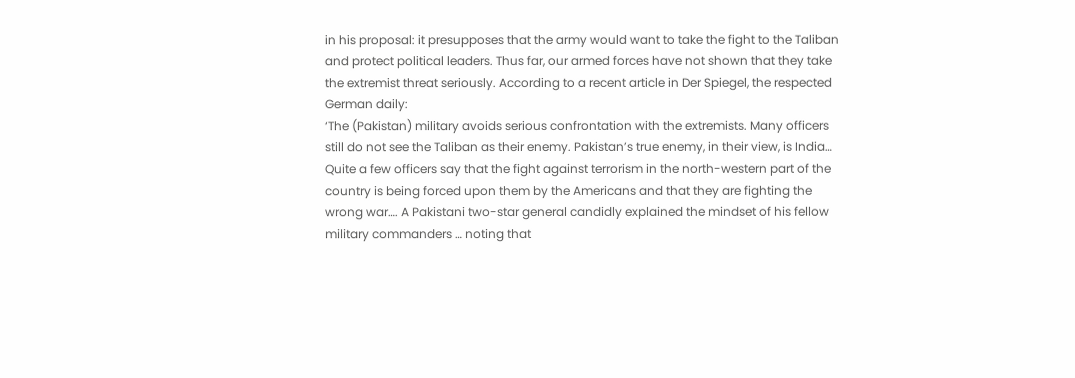in his proposal: it presupposes that the army would want to take the fight to the Taliban and protect political leaders. Thus far, our armed forces have not shown that they take the extremist threat seriously. According to a recent article in Der Spiegel, the respected German daily:
‘The (Pakistan) military avoids serious confrontation with the extremists. Many officers still do not see the Taliban as their enemy. Pakistan’s true enemy, in their view, is India… Quite a few officers say that the fight against terrorism in the north-western part of the country is being forced upon them by the Americans and that they are fighting the wrong war…. A Pakistani two-star general candidly explained the mindset of his fellow military commanders … noting that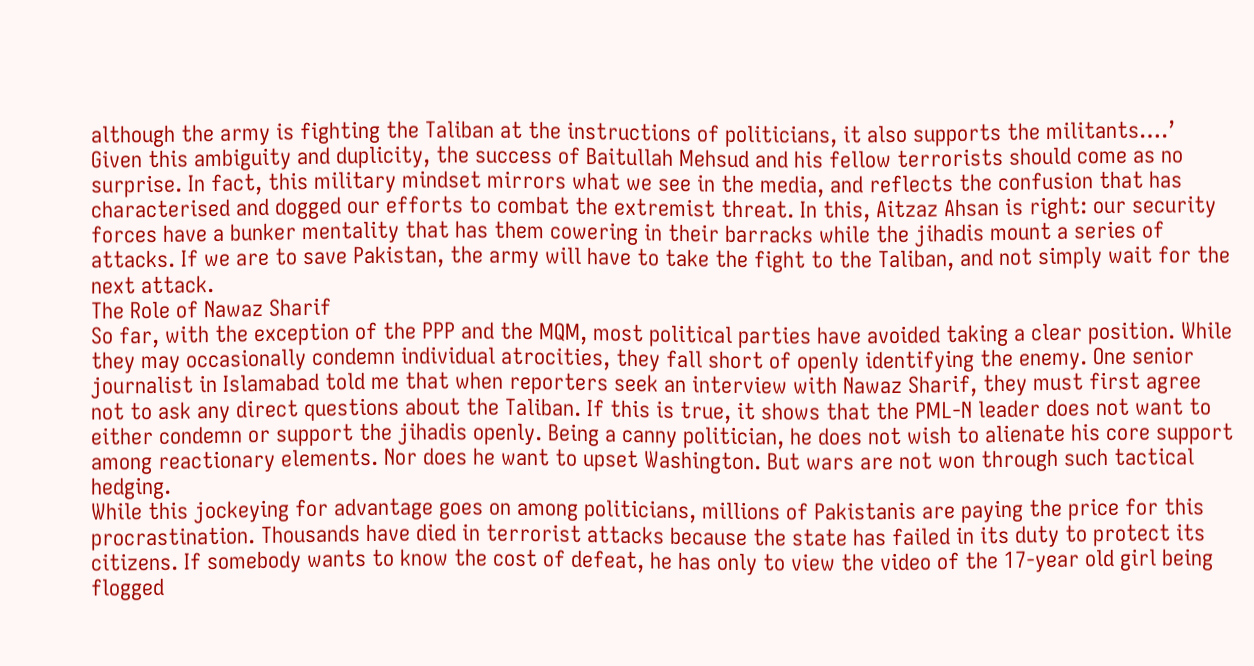although the army is fighting the Taliban at the instructions of politicians, it also supports the militants….’
Given this ambiguity and duplicity, the success of Baitullah Mehsud and his fellow terrorists should come as no surprise. In fact, this military mindset mirrors what we see in the media, and reflects the confusion that has characterised and dogged our efforts to combat the extremist threat. In this, Aitzaz Ahsan is right: our security forces have a bunker mentality that has them cowering in their barracks while the jihadis mount a series of attacks. If we are to save Pakistan, the army will have to take the fight to the Taliban, and not simply wait for the next attack.
The Role of Nawaz Sharif
So far, with the exception of the PPP and the MQM, most political parties have avoided taking a clear position. While they may occasionally condemn individual atrocities, they fall short of openly identifying the enemy. One senior journalist in Islamabad told me that when reporters seek an interview with Nawaz Sharif, they must first agree not to ask any direct questions about the Taliban. If this is true, it shows that the PML-N leader does not want to either condemn or support the jihadis openly. Being a canny politician, he does not wish to alienate his core support among reactionary elements. Nor does he want to upset Washington. But wars are not won through such tactical hedging.
While this jockeying for advantage goes on among politicians, millions of Pakistanis are paying the price for this procrastination. Thousands have died in terrorist attacks because the state has failed in its duty to protect its citizens. If somebody wants to know the cost of defeat, he has only to view the video of the 17-year old girl being flogged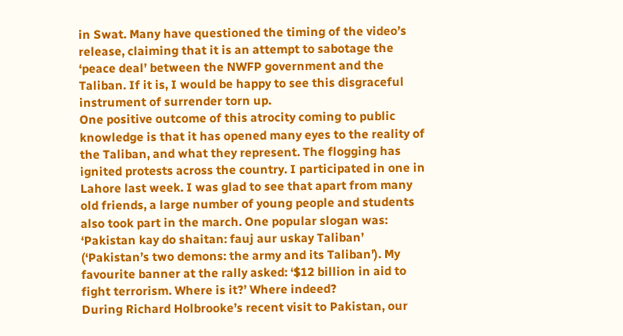in Swat. Many have questioned the timing of the video’s release, claiming that it is an attempt to sabotage the ‘peace deal’ between the NWFP government and the Taliban. If it is, I would be happy to see this disgraceful instrument of surrender torn up.
One positive outcome of this atrocity coming to public knowledge is that it has opened many eyes to the reality of the Taliban, and what they represent. The flogging has ignited protests across the country. I participated in one in Lahore last week. I was glad to see that apart from many old friends, a large number of young people and students also took part in the march. One popular slogan was: ‘Pakistan kay do shaitan: fauj aur uskay Taliban’ (‘Pakistan’s two demons: the army and its Taliban’). My favourite banner at the rally asked: ‘$12 billion in aid to fight terrorism. Where is it?’ Where indeed?
During Richard Holbrooke’s recent visit to Pakistan, our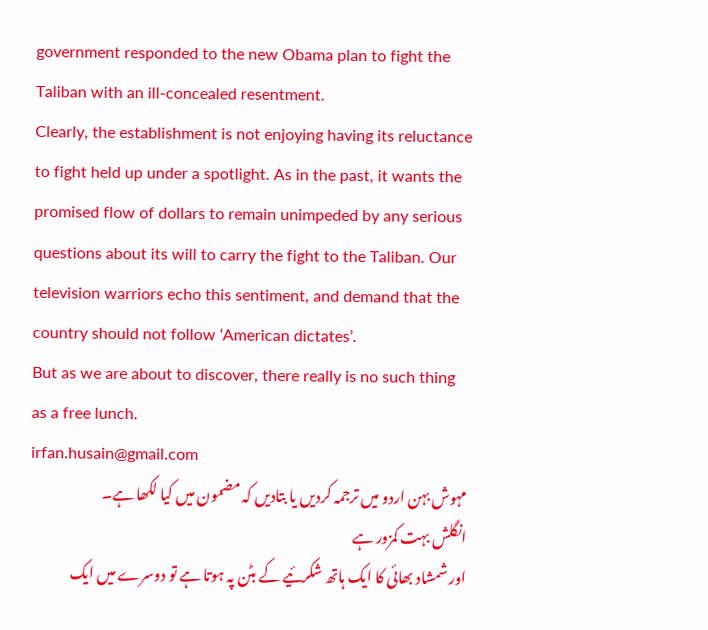government responded to the new Obama plan to fight the Taliban with an ill-concealed resentment.
Clearly, the establishment is not enjoying having its reluctance to fight held up under a spotlight. As in the past, it wants the promised flow of dollars to remain unimpeded by any serious questions about its will to carry the fight to the Taliban. Our television warriors echo this sentiment, and demand that the country should not follow ‘American dictates’.
But as we are about to discover, there really is no such thing as a free lunch.
irfan.husain@gmail.com
مہوش بہن اردو میں ترجمہ کردیں یا بتادیں کہ مضمون میں کیا لکھا ہے۔
انگلش بہت کمزور ہے
اور شمشاد بھائی کا ایک ہاتھ شکرئیے کے بٹن پہ ہوتا ہے تو دوسرے میں ایک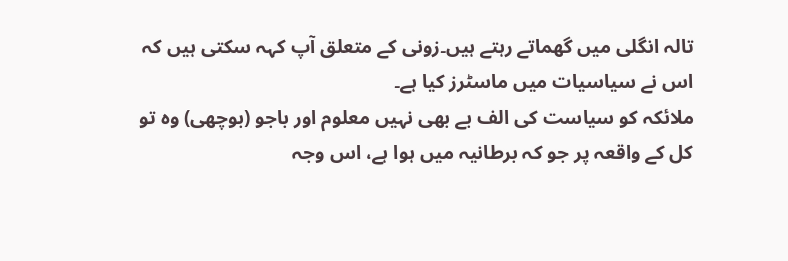تالہ انگلی میں گھماتے رہتے ہیں۔زونی کے متعلق آپ کہہ سکتی ہیں کہ اس نے سیاسیات میں ماسٹرز کیا ہے۔
ملائکہ کو سیاست کی الف بے بھی نہیں معلوم اور باجو (بوچھی) وہ تو کل کے واقعہ پر جو کہ برطانیہ میں ہوا ہے، اس وجہ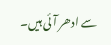سے ادھر آئی ہیں۔